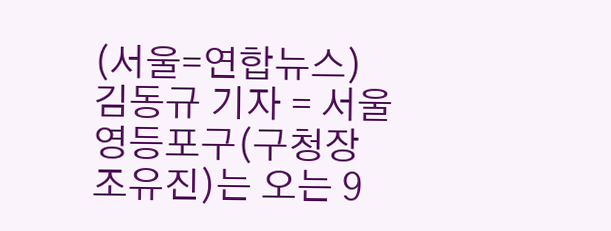(서울=연합뉴스) 김동규 기자 = 서울 영등포구(구청장 조유진)는 오는 9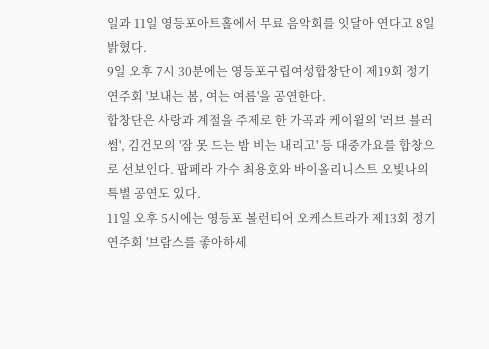일과 11일 영등포아트홀에서 무료 음악회를 잇달아 연다고 8일 밝혔다.
9일 오후 7시 30분에는 영등포구립여성합창단이 제19회 정기연주회 '보내는 봄, 여는 여름'을 공연한다.
합창단은 사랑과 계절을 주제로 한 가곡과 케이윌의 '러브 블러썸', 김건모의 '잠 못 드는 밤 비는 내리고' 등 대중가요를 합창으로 선보인다. 팝페라 가수 최용호와 바이올리니스트 오빛나의 특별 공연도 있다.
11일 오후 5시에는 영등포 볼런티어 오케스트라가 제13회 정기연주회 '브람스를 좋아하세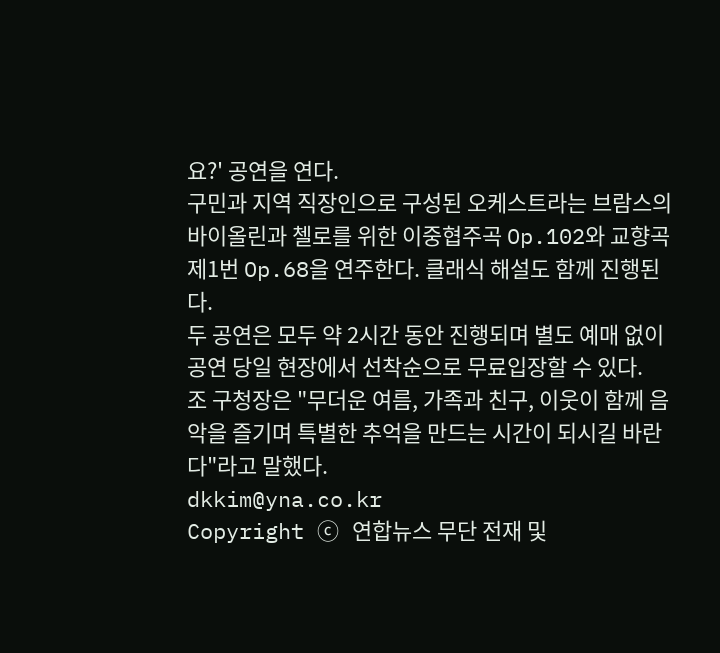요?' 공연을 연다.
구민과 지역 직장인으로 구성된 오케스트라는 브람스의 바이올린과 첼로를 위한 이중협주곡 Op.102와 교향곡 제1번 Op.68을 연주한다. 클래식 해설도 함께 진행된다.
두 공연은 모두 약 2시간 동안 진행되며 별도 예매 없이 공연 당일 현장에서 선착순으로 무료입장할 수 있다.
조 구청장은 "무더운 여름, 가족과 친구, 이웃이 함께 음악을 즐기며 특별한 추억을 만드는 시간이 되시길 바란다"라고 말했다.
dkkim@yna.co.kr
Copyright ⓒ 연합뉴스 무단 전재 및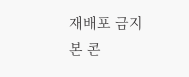재배포 금지
본 콘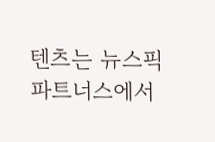텐츠는 뉴스픽 파트너스에서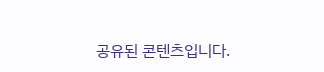공유된 콘텐츠입니다.